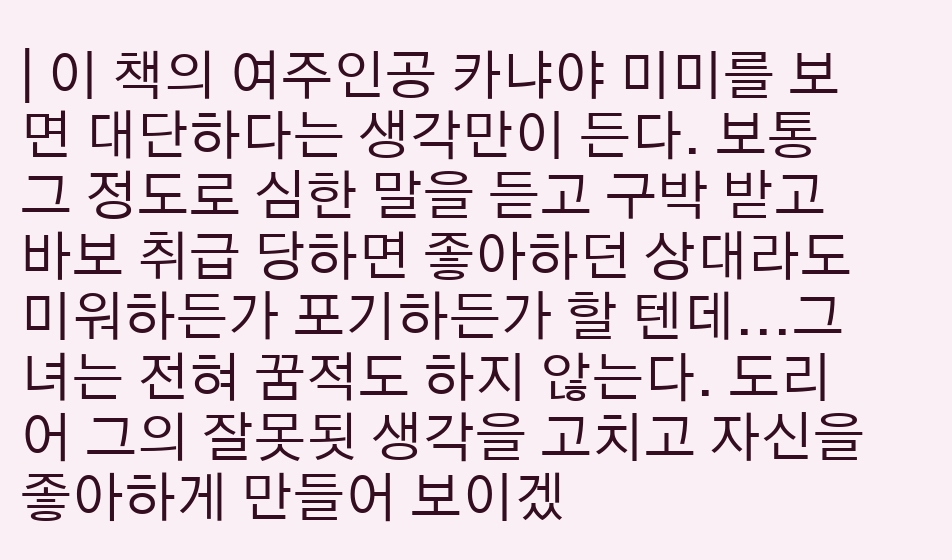| 이 책의 여주인공 카냐야 미미를 보면 대단하다는 생각만이 든다. 보통 그 정도로 심한 말을 듣고 구박 받고 바보 취급 당하면 좋아하던 상대라도 미워하든가 포기하든가 할 텐데...그녀는 전혀 꿈적도 하지 않는다. 도리어 그의 잘못됫 생각을 고치고 자신을 좋아하게 만들어 보이겠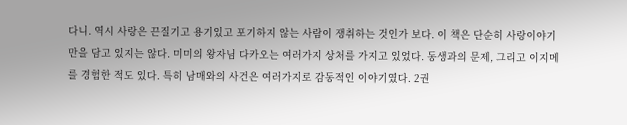다니. 역시 사랑은 끈질기고 용기있고 포기하지 않는 사람이 쟁취하는 것인가 보다. 이 책은 단순히 사랑이야기만을 담고 있지는 않다. 미미의 왕자님 다카오는 여러가지 상처를 가지고 있었다. 동생과의 문제, 그리고 이지메를 경험한 적도 있다. 특히 남매와의 사건은 여러가지로 감동적인 이야기였다. 2권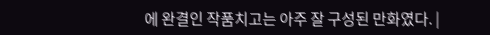에 완결인 작품치고는 아주 잘 구성된 만화였다. |